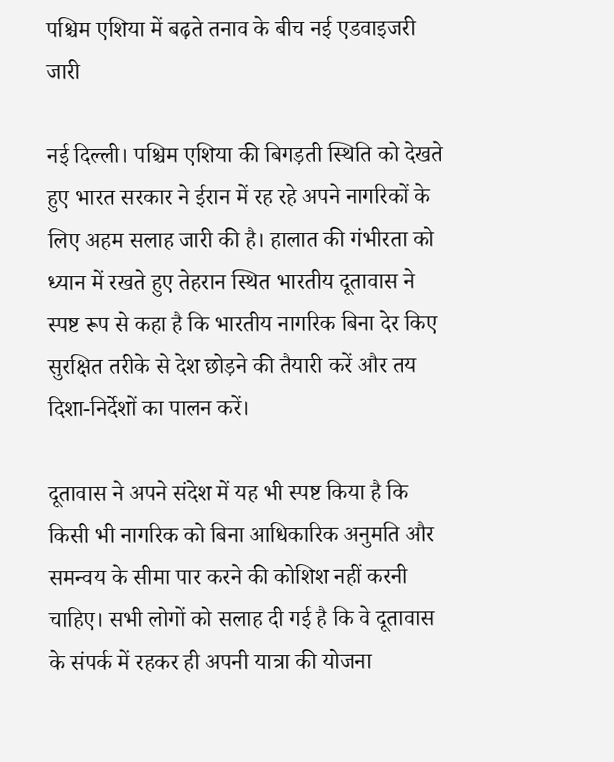पश्चिम एशिया में बढ़ते तनाव के बीच नई एडवाइजरी जारी

नई दिल्ली। पश्चिम एशिया की बिगड़ती स्थिति को देखते हुए भारत सरकार ने ईरान में रह रहे अपने नागरिकों के लिए अहम सलाह जारी की है। हालात की गंभीरता को ध्यान में रखते हुए तेहरान स्थित भारतीय दूतावास ने स्पष्ट रूप से कहा है कि भारतीय नागरिक बिना देर किए सुरक्षित तरीके से देश छोड़ने की तैयारी करें और तय दिशा-निर्देशों का पालन करें।

दूतावास ने अपने संदेश में यह भी स्पष्ट किया है कि किसी भी नागरिक को बिना आधिकारिक अनुमति और समन्वय के सीमा पार करने की कोशिश नहीं करनी चाहिए। सभी लोगों को सलाह दी गई है कि वे दूतावास के संपर्क में रहकर ही अपनी यात्रा की योजना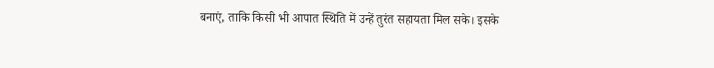बनाएं, ताकि किसी भी आपात स्थिति में उन्हें तुरंत सहायता मिल सके। इसके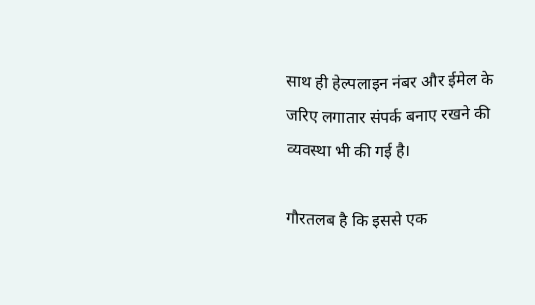साथ ही हेल्पलाइन नंबर और ईमेल के जरिए लगातार संपर्क बनाए रखने की व्यवस्था भी की गई है।

गौरतलब है कि इससे एक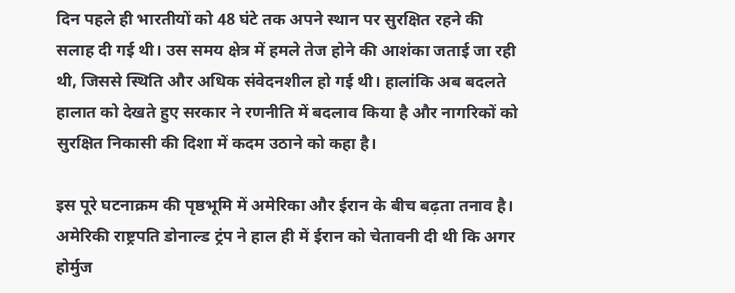दिन पहले ही भारतीयों को 48 घंटे तक अपने स्थान पर सुरक्षित रहने की सलाह दी गई थी। उस समय क्षेत्र में हमले तेज होने की आशंका जताई जा रही थी, जिससे स्थिति और अधिक संवेदनशील हो गई थी। हालांकि अब बदलते हालात को देखते हुए सरकार ने रणनीति में बदलाव किया है और नागरिकों को सुरक्षित निकासी की दिशा में कदम उठाने को कहा है।

इस पूरे घटनाक्रम की पृष्ठभूमि में अमेरिका और ईरान के बीच बढ़ता तनाव है। अमेरिकी राष्ट्रपति डोनाल्ड ट्रंप ने हाल ही में ईरान को चेतावनी दी थी कि अगर होर्मुज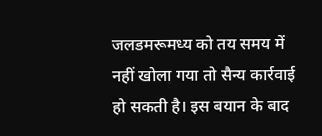जलडमरूमध्य को तय समय में नहीं खोला गया तो सैन्य कार्रवाई हो सकती है। इस बयान के बाद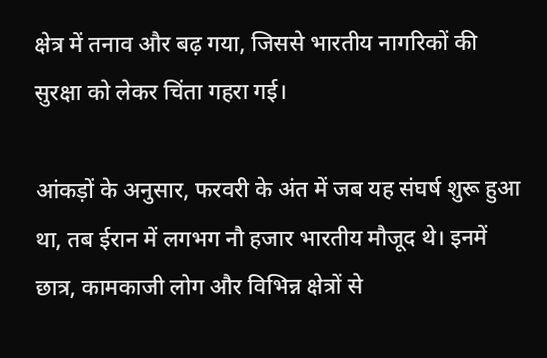क्षेत्र में तनाव और बढ़ गया, जिससे भारतीय नागरिकों की सुरक्षा को लेकर चिंता गहरा गई।

आंकड़ों के अनुसार, फरवरी के अंत में जब यह संघर्ष शुरू हुआ था, तब ईरान में लगभग नौ हजार भारतीय मौजूद थे। इनमें छात्र, कामकाजी लोग और विभिन्न क्षेत्रों से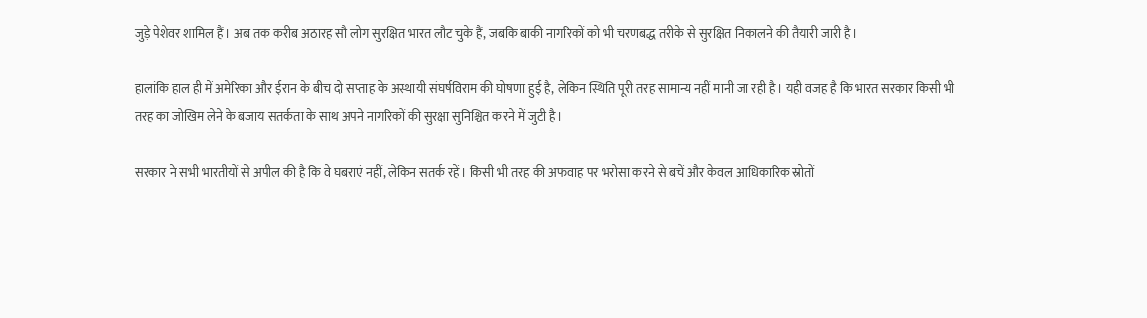जुड़े पेशेवर शामिल हैं। अब तक करीब अठारह सौ लोग सुरक्षित भारत लौट चुके हैं, जबकि बाकी नागरिकों को भी चरणबद्ध तरीके से सुरक्षित निकालने की तैयारी जारी है।

हालांकि हाल ही में अमेरिका और ईरान के बीच दो सप्ताह के अस्थायी संघर्षविराम की घोषणा हुई है, लेकिन स्थिति पूरी तरह सामान्य नहीं मानी जा रही है। यही वजह है कि भारत सरकार किसी भी तरह का जोखिम लेने के बजाय सतर्कता के साथ अपने नागरिकों की सुरक्षा सुनिश्चित करने में जुटी है।

सरकार ने सभी भारतीयों से अपील की है कि वे घबराएं नहीं, लेकिन सतर्क रहें। किसी भी तरह की अफवाह पर भरोसा करने से बचें और केवल आधिकारिक स्रोतों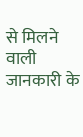से मिलने वाली जानकारी के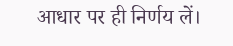आधार पर ही निर्णय लें।